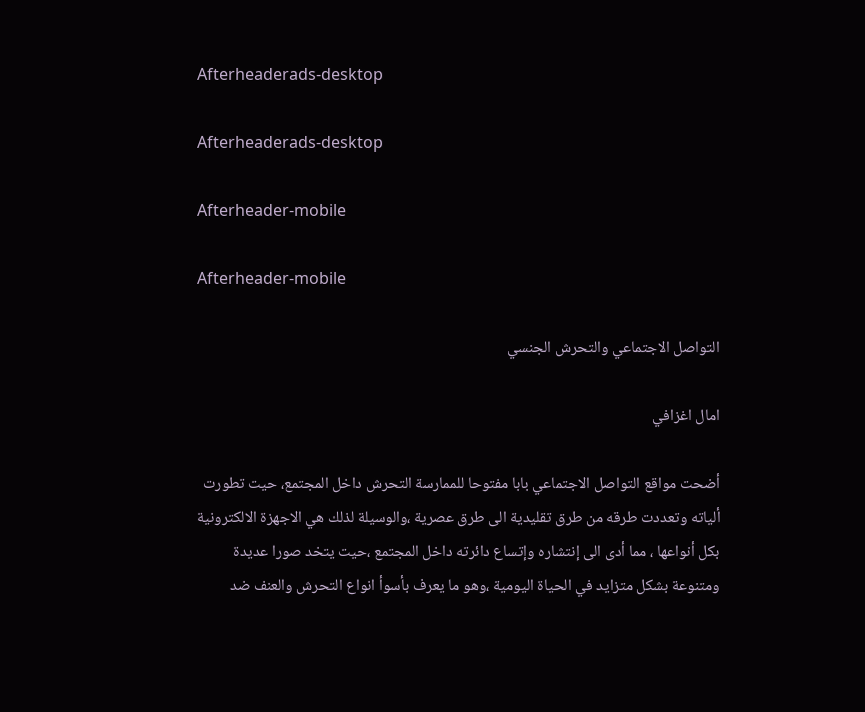Afterheaderads-desktop

Afterheaderads-desktop

Afterheader-mobile

Afterheader-mobile

التواصل الاجتماعي والتحرش الجنسي

امال اغزافي

أضحت مواقع التواصل الاجتماعي بابا مفتوحا للممارسة التحرش داخل المجتمع، حيت تطورت ألياته وتعددت طرقه من طرق تقليدية الى طرق عصرية ،والوسيلة لذلك هي الاجهزة الالكترونية بكل أنواعها ، مما أدى الى إنتشاره وإتساع دائرته داخل المجتمع ،حيت يتخد صورا عديدة ومتنوعة بشكل متزايد في الحياة اليومية ،وهو ما يعرف بأسوأ انواع التحرش والعنف ضد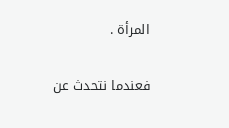المرأة .

فعندما نتحدث عن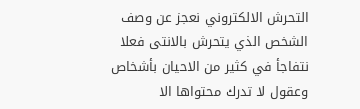التحرش الالكتروني نعجز عن وصف الشخص الذي يتحرش بالانتى فعلا نتفاجأ في كثير من الاحيان بأشخاص وعقول لا تدرك محتواها الا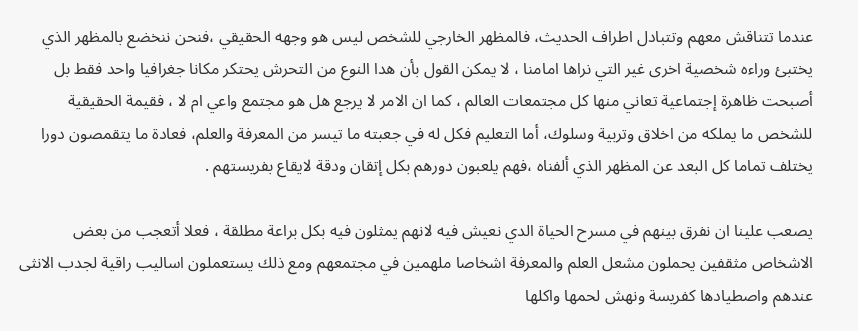عندما تتناقش معهم وتتبادل اطراف الحديث، فالمظهر الخارجي للشخص ليس هو وجهه الحقيقي ،فنحن ننخضع بالمظهر الذي يختبئ وراءه شخصية اخرى غير التي نراها امامنا ، لا يمكن القول بأن هدا النوع من التحرش يحتكر مكانا جغرافيا واحد فقط بل أصبحت ظاهرة إجتماعية تعاني منها كل مجتمعات العالم ، كما ان الامر لا يرجع هل هو مجتمع واعي ام لا ، فقيمة الحقيقية للشخص ما يملكه من اخلاق وتربية وسلوك، أما التعليم فكل له في جعبته ما تيسر من المعرفة والعلم، فعادة ما يتقمصون دورا يختلف تماما كل البعد عن المظهر الذي ألفناه ،فهم يلعبون دورهم بكل إتقان ودقة لايقاع بفريستهم .

يصعب علينا ان نفرق بينهم في مسرح الحياة الدي نعيش فيه لانهم يمثلون فيه بكل براعة مطلقة ، فعلا أتعجب من بعض الاشخاص مثقفين يحملون مشعل العلم والمعرفة اشخاصا ملهمين في مجتمعهم ومع ذلك يستعملون اساليب راقية لجدب الانثى عندهم واصطيادها كفريسة ونهش لحمها واكلها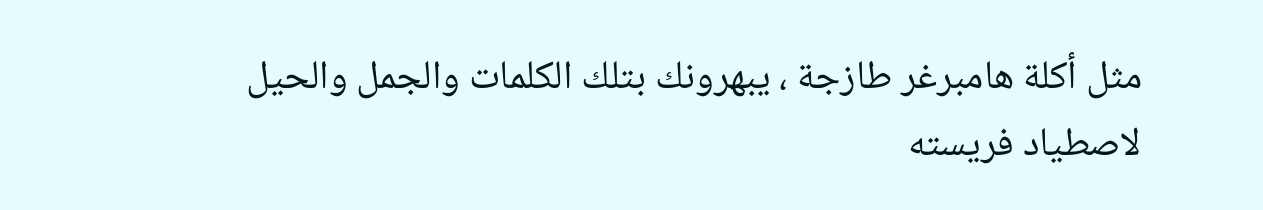مثل أكلة هامبرغر طازجة ، يبهرونك بتلك الكلمات والجمل والحيل لاصطياد فريسته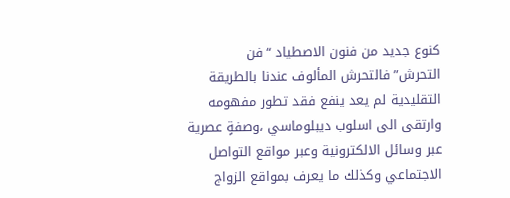كنوع جديد من فنون الاصطياد “فن التحرش”فالتحرش المألوف عندنا بالطريقة التقليدية لم يعد ينفع فقد تطور مفهومه وارتقى الى اسلوب ديبلوماسي ،وصفةٍ عصرية عبر وسائل الالكترونية وعبر مواقع التواصل الاجتماعي وكذلك ما يعرف بمواقع الزواج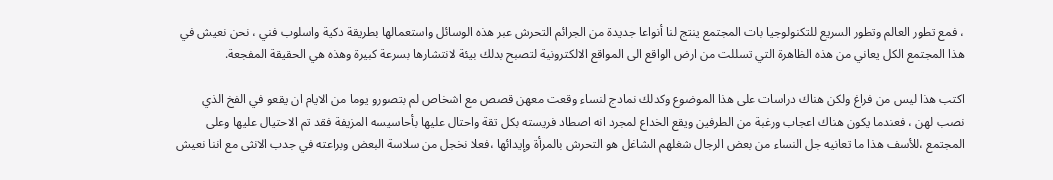، فمع تطور العالم وتطور السريع للتكنولوجيا بات المجتمع ينتج لنا أنواعا جديدة من الجرائم التحرش عبر هذه الوسائل واستعمالها بطريقة دكية واسلوب فني ، نحن نعيش في هذا المجتمع الكل يعاني من هذه الظاهرة التي تسللت من ارض الواقع الى المواقع الالكترونية لتصبح بدلك بيئة لانتشارها بسرعة كبيرة وهذه هي الحقيقة المفجعة.

اكتب هذا ليس من فراغ ولكن هناك دراسات على هذا الموضوع وكدلك نمادج لنساء وقعت معهن قصص مع اشخاص لم بتصورو يوما من الايام ان يقعو في الفخ الذي نصب لهن ، فعندما يكون هناك اعجاب ورغبة من الطرفين ويقع الخداع لمجرد انه اصطاد فريسته بكل تقة واحتال عليها بأحاسيسه المزيفة فقد تم الاحتيال عليها وعلى المجتمع ،للأسف هذا ما تعانيه جل النساء من بعض الرجال شغلهم الشاغل هو التحرش بالمرأة وإيدائها ،فعلا نخجل من سلاسة البعض وبراعته في جدب الانثى مع اننا نعيش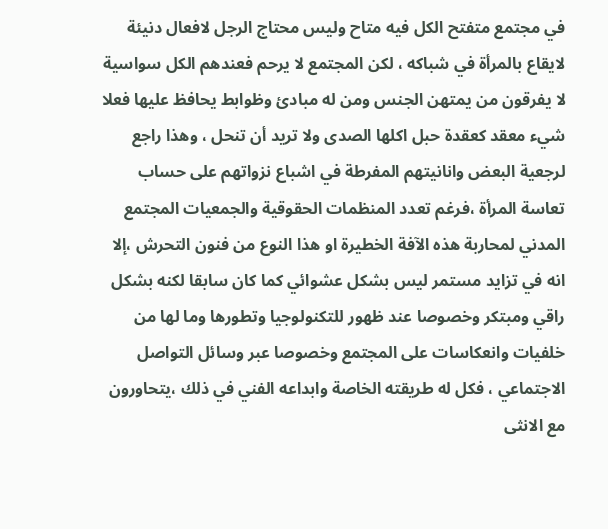في مجتمع متفتح الكل فيه متاح وليس محتاج الرجل لافعال دنيئة لايقاع بالمرأة في شباكه ، لكن المجتمع لا يرحم فعندهم الكل سواسية لا يفرقون من يمتهن الجنس ومن له مبادئ وظوابط يحافظ عليها فعلا شيء معقد كعقدة حبل اكلها الصدى ولا تريد أن تنحل ، وهذا راجع لرجعية البعض وانانيتهم المفرطة في اشباع نزواتهم على حساب تعاسة المرأة ،فرغم تعدد المنظمات الحقوقية والجمعيات المجتمع المدني لمحاربة هذه الآفة الخطيرة او هذا النوع من فنون التحرش ،إلا انه في تزايد مستمر ليس بشكل عشوائي كما كان سابقا لكنه بشكل راقي ومبتكر وخصوصا عند ظهور للتكنولوجيا وتطورها وما لها من خلفيات وانعكاسات على المجتمع وخصوصا عبر وسائل التواصل الاجتماعي ، فكل له طريقته الخاصة وابداعه الفني في ذلك ،يتحاورون مع الانثى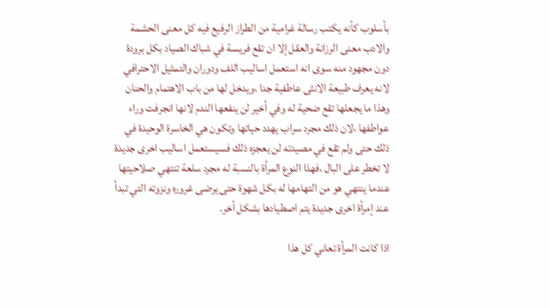بأسلوب كأنه يكتب رسالة غرامية من الطراز الرفيع فيه كل معنى الحشمة والادب معنى الرزانة والعقل إلا ان تقع فريسة في شباك الصياد بكل برودة دون مجهود منه سوى انه استعمل اساليب اللف ودوران والتمثيل الاحترافي لانه يعرف طبيعة الانثى عاطفية جدا ،ويدخل لها من باب الاهتمام والحنان وهذا ما يجعلها تقع ضحية له وفي أخير لن ينفعها الندم لانها انجرفت وراء عواطفها ،لان ذلك مجرد سراب يهدد حياتها وتكون هي الخاسرة الوحيدة في ذلك حتى ولم تقع في مصيدته لن يعجزه ذلك فسيستعمل اساليب اخرى جديدة لا تخطر على البال ،فهذا النوع المرأة بالنسبة له مجرد سلعة تنتهي صلاحيتها عندما ينتهي هو من التهامها له بكل شهوة حتى يرضى غروره ونزوته التي تبدأ عند إمرأة اخرى جديدة يتم اصطيادها بشكل أخر.

اذا كانت المرأة تعاني كل هذا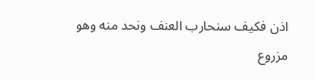اذن فكيف سنحارب العنف ونحد منه وهو مزروع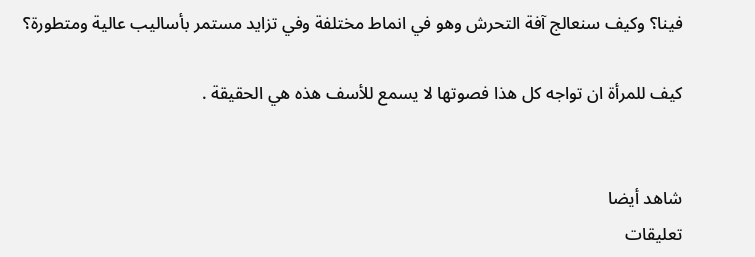فينا؟ وكيف سنعالج آفة التحرش وهو في انماط مختلفة وفي تزايد مستمر بأساليب عالية ومتطورة؟

كيف للمرأة ان تواجه كل هذا فصوتها لا يسمع للأسف هذه هي الحقيقة .


شاهد أيضا
تعليقات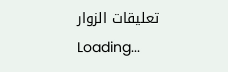تعليقات الزوار
Loading...